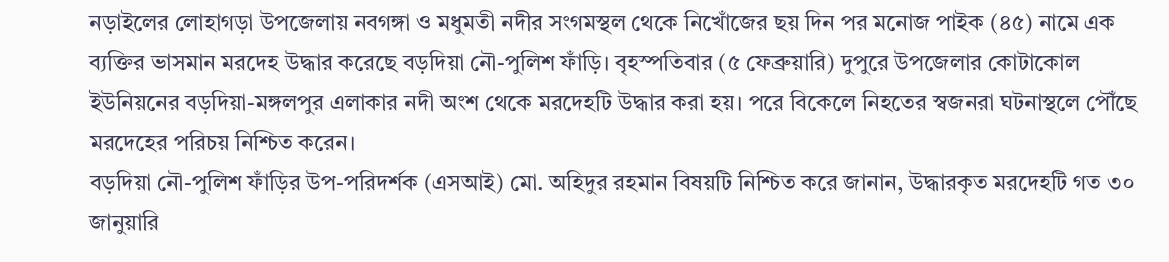নড়াইলের লোহাগড়া উপজেলায় নবগঙ্গা ও মধুমতী নদীর সংগমস্থল থেকে নিখোঁজের ছয় দিন পর মনোজ পাইক (৪৫) নামে এক ব্যক্তির ভাসমান মরদেহ উদ্ধার করেছে বড়দিয়া নৌ-পুলিশ ফাঁড়ি। বৃহস্পতিবার (৫ ফেব্রুয়ারি) দুপুরে উপজেলার কোটাকোল ইউনিয়নের বড়দিয়া-মঙ্গলপুর এলাকার নদী অংশ থেকে মরদেহটি উদ্ধার করা হয়। পরে বিকেলে নিহতের স্বজনরা ঘটনাস্থলে পৌঁছে মরদেহের পরিচয় নিশ্চিত করেন।
বড়দিয়া নৌ-পুলিশ ফাঁড়ির উপ-পরিদর্শক (এসআই) মো. অহিদুর রহমান বিষয়টি নিশ্চিত করে জানান, উদ্ধারকৃত মরদেহটি গত ৩০ জানুয়ারি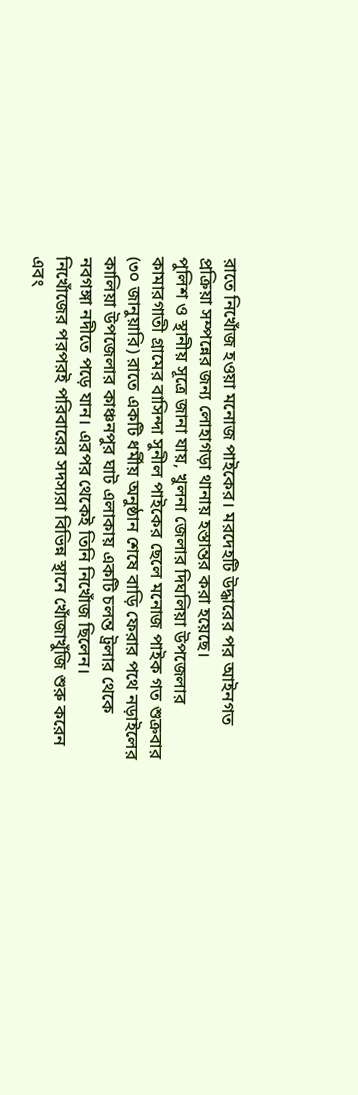রাতে নিখোঁজ হওয়া মনোজ পাইকের। মরদেহটি উদ্ধারের পর আইনগত প্রক্রিয়া সম্পন্নের জন্য লোহাগড়া থানায় হস্তান্তর করা হয়েছে।
পুলিশ ও স্থানীয় সূত্রে জানা যায়, খুলনা জেলার দিঘলিয়া উপজেলার কামারগাতী গ্রামের বাসিন্দা সুনীল পাইকের ছেলে মনোজ পাইক গত শুক্রবার (৩০ জানুয়ারি) রাতে একটি ধর্মীয় অনুষ্ঠান শেষে বাড়ি ফেরার পথে নড়াইলের কালিয়া উপজেলার কাঞ্চনপুর ঘাট এলাকায় একটি চলন্ত ট্রলার থেকে নবগঙ্গা নদীতে পড়ে যান। এরপর থেকেই তিনি নিখোঁজ ছিলেন।
নিখোঁজের পরপরই পরিবারের সদস্যরা বিভিন্ন স্থানে খোঁজাখুঁজি শুরু করেন এবং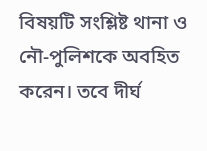বিষয়টি সংশ্লিষ্ট থানা ও নৌ-পুলিশকে অবহিত করেন। তবে দীর্ঘ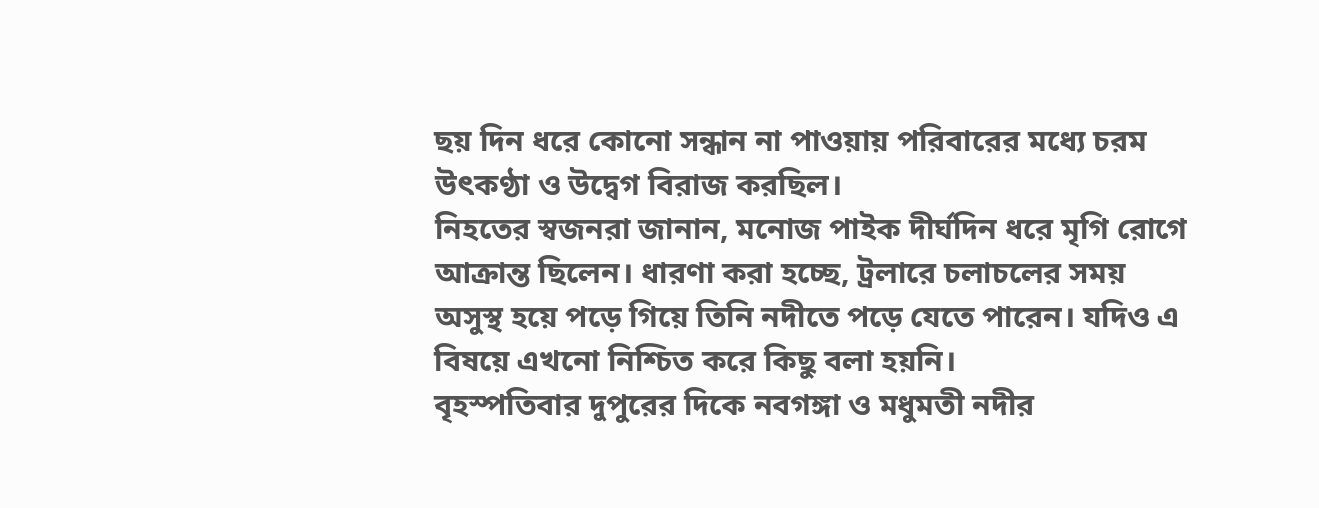ছয় দিন ধরে কোনো সন্ধান না পাওয়ায় পরিবারের মধ্যে চরম উৎকণ্ঠা ও উদ্বেগ বিরাজ করছিল।
নিহতের স্বজনরা জানান, মনোজ পাইক দীর্ঘদিন ধরে মৃগি রোগে আক্রান্ত ছিলেন। ধারণা করা হচ্ছে, ট্রলারে চলাচলের সময় অসুস্থ হয়ে পড়ে গিয়ে তিনি নদীতে পড়ে যেতে পারেন। যদিও এ বিষয়ে এখনো নিশ্চিত করে কিছু বলা হয়নি।
বৃহস্পতিবার দুপুরের দিকে নবগঙ্গা ও মধুমতী নদীর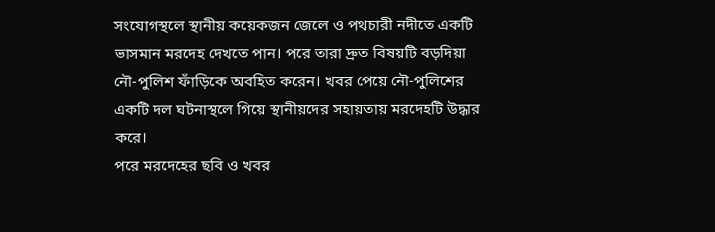সংযোগস্থলে স্থানীয় কয়েকজন জেলে ও পথচারী নদীতে একটি ভাসমান মরদেহ দেখতে পান। পরে তারা দ্রুত বিষয়টি বড়দিয়া নৌ-পুলিশ ফাঁড়িকে অবহিত করেন। খবর পেয়ে নৌ-পুলিশের একটি দল ঘটনাস্থলে গিয়ে স্থানীয়দের সহায়তায় মরদেহটি উদ্ধার করে।
পরে মরদেহের ছবি ও খবর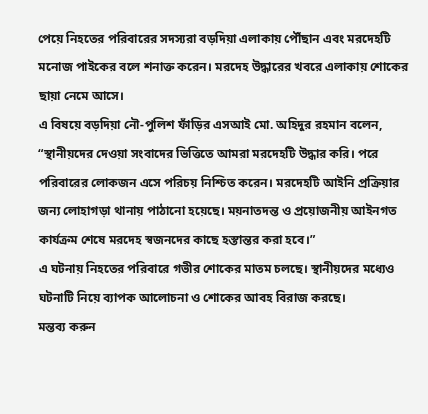পেয়ে নিহতের পরিবারের সদস্যরা বড়দিয়া এলাকায় পৌঁছান এবং মরদেহটি মনোজ পাইকের বলে শনাক্ত করেন। মরদেহ উদ্ধারের খবরে এলাকায় শোকের ছায়া নেমে আসে।
এ বিষয়ে বড়দিয়া নৌ-পুলিশ ফাঁড়ির এসআই মো. অহিদুর রহমান বলেন, “স্থানীয়দের দেওয়া সংবাদের ভিত্তিতে আমরা মরদেহটি উদ্ধার করি। পরে পরিবারের লোকজন এসে পরিচয় নিশ্চিত করেন। মরদেহটি আইনি প্রক্রিয়ার জন্য লোহাগড়া থানায় পাঠানো হয়েছে। ময়নাতদন্ত ও প্রয়োজনীয় আইনগত কার্যক্রম শেষে মরদেহ স্বজনদের কাছে হস্তান্তর করা হবে।”
এ ঘটনায় নিহতের পরিবারে গভীর শোকের মাতম চলছে। স্থানীয়দের মধ্যেও ঘটনাটি নিয়ে ব্যাপক আলোচনা ও শোকের আবহ বিরাজ করছে।
মন্তব্য করুন